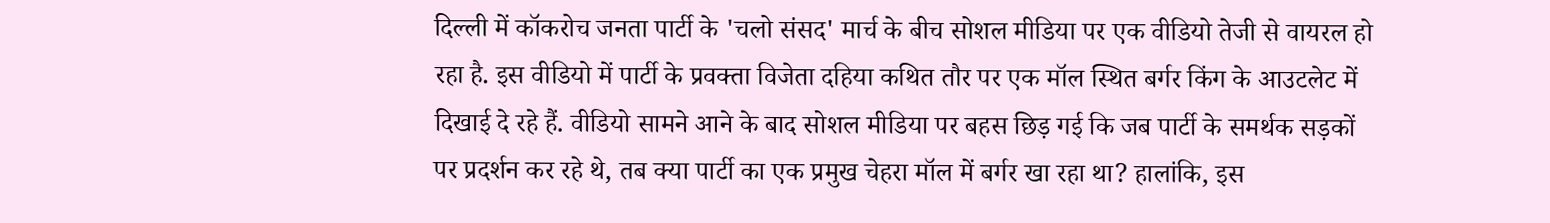दिल्ली में कॉकरोच जनता पार्टी के 'चलो संसद' मार्च के बीच सोशल मीडिया पर एक वीडियो तेजी से वायरल हो रहा है. इस वीडियो में पार्टी के प्रवक्ता विजेता दहिया कथित तौर पर एक मॉल स्थित बर्गर किंग के आउटलेट में दिखाई दे रहे हैं. वीडियो सामने आने के बाद सोशल मीडिया पर बहस छिड़ गई कि जब पार्टी के समर्थक सड़कों पर प्रदर्शन कर रहे थे, तब क्या पार्टी का एक प्रमुख चेहरा मॉल में बर्गर खा रहा था? हालांकि, इस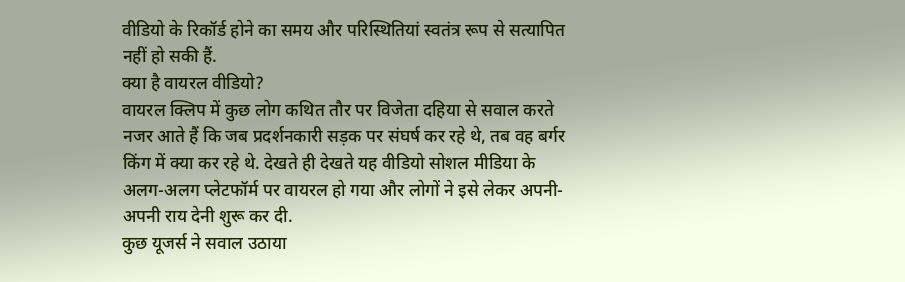वीडियो के रिकॉर्ड होने का समय और परिस्थितियां स्वतंत्र रूप से सत्यापित नहीं हो सकी हैं.
क्या है वायरल वीडियो?
वायरल क्लिप में कुछ लोग कथित तौर पर विजेता दहिया से सवाल करते नजर आते हैं कि जब प्रदर्शनकारी सड़क पर संघर्ष कर रहे थे, तब वह बर्गर किंग में क्या कर रहे थे. देखते ही देखते यह वीडियो सोशल मीडिया के अलग-अलग प्लेटफॉर्म पर वायरल हो गया और लोगों ने इसे लेकर अपनी-अपनी राय देनी शुरू कर दी.
कुछ यूजर्स ने सवाल उठाया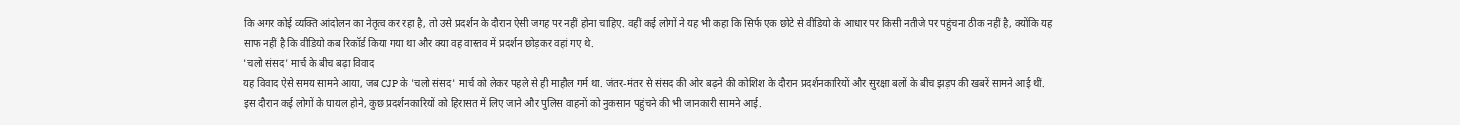कि अगर कोई व्यक्ति आंदोलन का नेतृत्व कर रहा है, तो उसे प्रदर्शन के दौरान ऐसी जगह पर नहीं होना चाहिए. वहीं कई लोगों ने यह भी कहा कि सिर्फ एक छोटे से वीडियो के आधार पर किसी नतीजे पर पहुंचना ठीक नहीं है, क्योंकि यह साफ नहीं है कि वीडियो कब रिकॉर्ड किया गया था और क्या वह वास्तव में प्रदर्शन छोड़कर वहां गए थे.
'चलो संसद' मार्च के बीच बढ़ा विवाद
यह विवाद ऐसे समय सामने आया, जब CJP के 'चलो संसद' मार्च को लेकर पहले से ही माहौल गर्म था. जंतर-मंतर से संसद की ओर बढ़ने की कोशिश के दौरान प्रदर्शनकारियों और सुरक्षा बलों के बीच झड़प की खबरें सामने आई थीं. इस दौरान कई लोगों के घायल होने, कुछ प्रदर्शनकारियों को हिरासत में लिए जाने और पुलिस वाहनों को नुकसान पहुंचने की भी जानकारी सामने आई.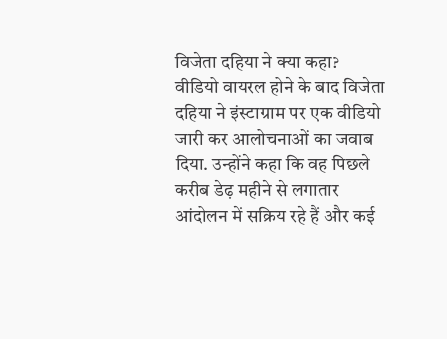विजेता दहिया ने क्या कहा?
वीडियो वायरल होने के बाद विजेता दहिया ने इंस्टाग्राम पर एक वीडियो जारी कर आलोचनाओं का जवाब दिया. उन्होंने कहा कि वह पिछले करीब डेढ़ महीने से लगातार आंदोलन में सक्रिय रहे हैं और कई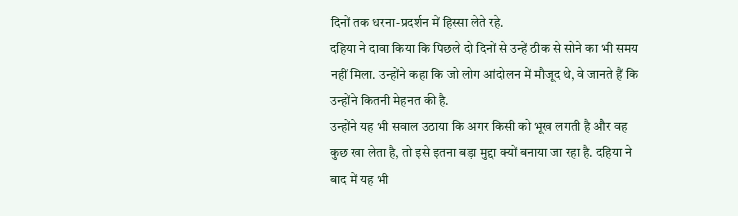दिनों तक धरना-प्रदर्शन में हिस्सा लेते रहे.
दहिया ने दावा किया कि पिछले दो दिनों से उन्हें ठीक से सोने का भी समय नहीं मिला. उन्होंने कहा कि जो लोग आंदोलन में मौजूद थे, वे जानते हैं कि उन्होंने कितनी मेहनत की है.
उन्होंने यह भी सवाल उठाया कि अगर किसी को भूख लगती है और वह कुछ खा लेता है, तो इसे इतना बड़ा मुद्दा क्यों बनाया जा रहा है. दहिया ने बाद में यह भी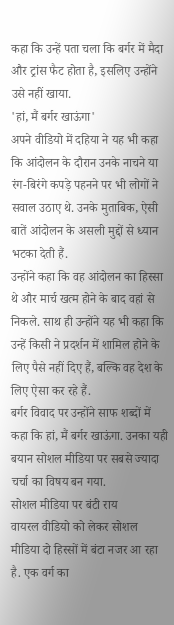कहा कि उन्हें पता चला कि बर्गर में मैदा और ट्रांस फैट होता है, इसलिए उन्होंने उसे नहीं खाया.
'हां, मैं बर्गर खाऊंगा'
अपने वीडियो में दहिया ने यह भी कहा कि आंदोलन के दौरान उनके नाचने या रंग-बिरंगे कपड़े पहनने पर भी लोगों ने सवाल उठाए थे. उनके मुताबिक, ऐसी बातें आंदोलन के असली मुद्दों से ध्यान भटका देती हैं.
उन्होंने कहा कि वह आंदोलन का हिस्सा थे और मार्च खत्म होने के बाद वहां से निकले. साथ ही उन्होंने यह भी कहा कि उन्हें किसी ने प्रदर्शन में शामिल होने के लिए पैसे नहीं दिए हैं, बल्कि वह देश के लिए ऐसा कर रहे हैं.
बर्गर विवाद पर उन्होंने साफ शब्दों में कहा कि हां, मैं बर्गर खाऊंगा. उनका यही बयान सोशल मीडिया पर सबसे ज्यादा चर्चा का विषय बन गया.
सोशल मीडिया पर बंटी राय
वायरल वीडियो को लेकर सोशल मीडिया दो हिस्सों में बंटा नजर आ रहा है. एक वर्ग का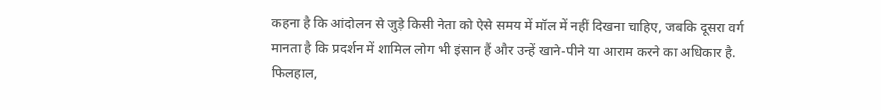कहना है कि आंदोलन से जुड़े किसी नेता को ऐसे समय में मॉल में नहीं दिखना चाहिए, जबकि दूसरा वर्ग मानता है कि प्रदर्शन में शामिल लोग भी इंसान हैं और उन्हें खाने-पीने या आराम करने का अधिकार है.
फिलहाल,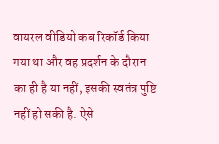वायरल वीडियो कब रिकॉर्ड किया गया था और वह प्रदर्शन के दौरान का ही है या नहीं, इसकी स्वतंत्र पुष्टि नहीं हो सकी है. ऐसे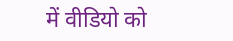में वीडियो को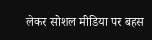लेकर सोशल मीडिया पर बहस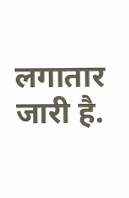लगातार जारी है.